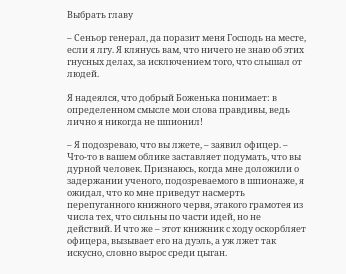Выбрать главу

– Сеньор генерал, да поразит меня Господь на месте, если я лгу. Я клянусь вам, что ничего не знаю об этих гнусных делах, за исключением того, что слышал от людей.

Я надеялся, что добрый Боженька понимает: в определенном смысле мои слова правдивы, ведь лично я никогда не шпионил!

– Я подозреваю, что вы лжете, – заявил офицер. – Что-то в вашем облике заставляет подумать, что вы дурной человек. Признаюсь, когда мне доложили о задержании ученого, подозреваемого в шпионаже, я ожидал, что ко мне приведут насмерть перепуганного книжного червя, этакого грамотея из числа тех, что сильны по части идей, но не действий. И что же – этот книжник с ходу оскорбляет офицера, вызывает его на дуэль, а уж лжет так искусно, словно вырос среди цыган.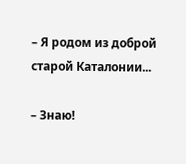– Я родом из доброй старой Каталонии...

– Знаю!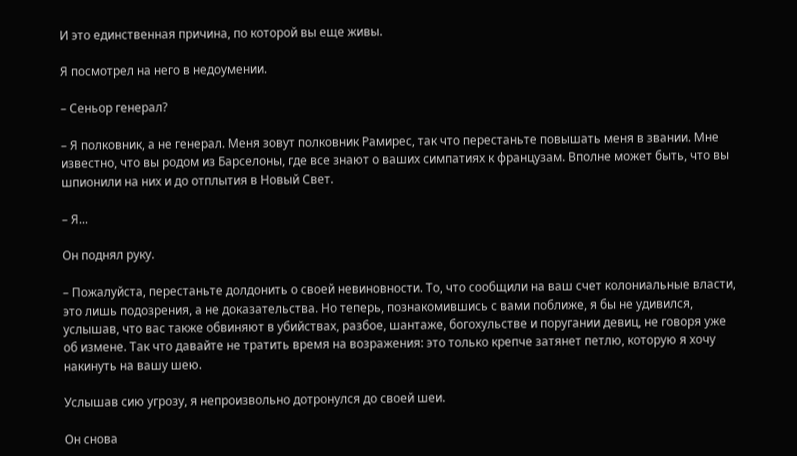И это единственная причина, по которой вы еще живы.

Я посмотрел на него в недоумении.

– Сеньор генерал?

– Я полковник, а не генерал. Меня зовут полковник Рамирес, так что перестаньте повышать меня в звании. Мне известно, что вы родом из Барселоны, где все знают о ваших симпатиях к французам. Вполне может быть, что вы шпионили на них и до отплытия в Новый Свет.

– Я...

Он поднял руку.

– Пожалуйста, перестаньте долдонить о своей невиновности. То, что сообщили на ваш счет колониальные власти, это лишь подозрения, а не доказательства. Но теперь, познакомившись с вами поближе, я бы не удивился, услышав, что вас также обвиняют в убийствах, разбое, шантаже, богохульстве и поругании девиц, не говоря уже об измене. Так что давайте не тратить время на возражения: это только крепче затянет петлю, которую я хочу накинуть на вашу шею.

Услышав сию угрозу, я непроизвольно дотронулся до своей шеи.

Он снова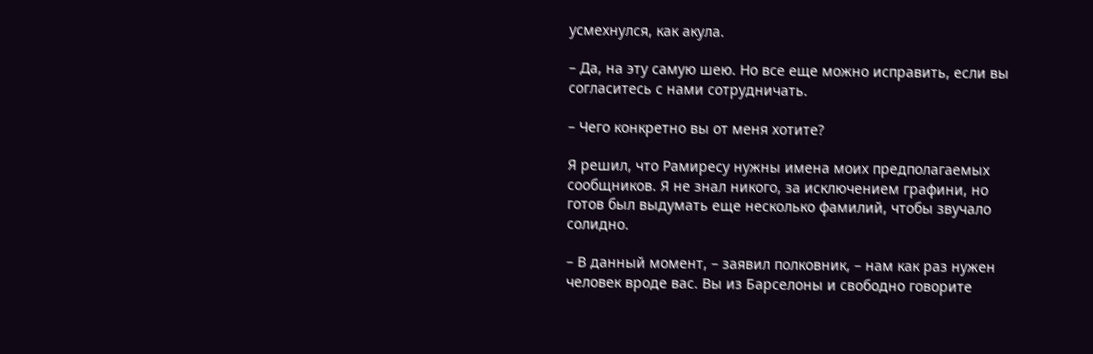усмехнулся, как акула.

– Да, на эту самую шею. Но все еще можно исправить, если вы согласитесь с нами сотрудничать.

– Чего конкретно вы от меня хотите?

Я решил, что Рамиресу нужны имена моих предполагаемых сообщников. Я не знал никого, за исключением графини, но готов был выдумать еще несколько фамилий, чтобы звучало солидно.

– В данный момент, – заявил полковник, – нам как раз нужен человек вроде вас. Вы из Барселоны и свободно говорите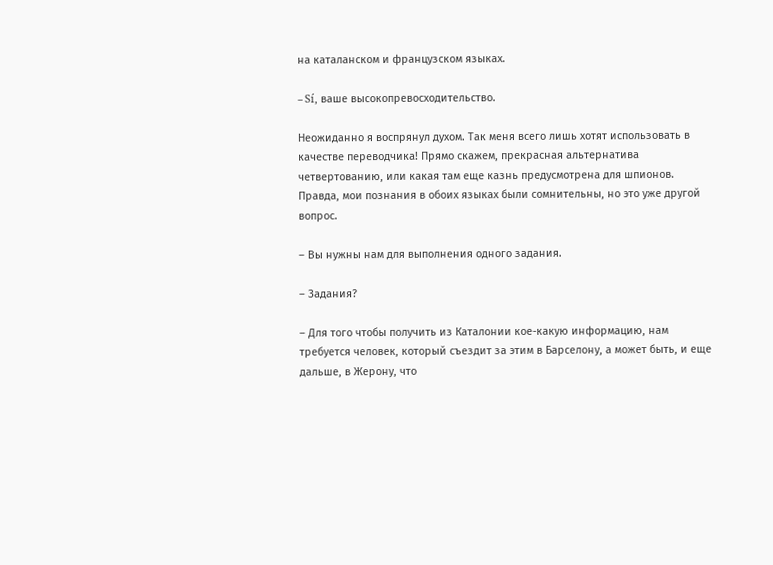на каталанском и французском языках.

– Sí, ваше высокопревосходительство.

Неожиданно я воспрянул духом. Так меня всего лишь хотят использовать в качестве переводчика! Прямо скажем, прекрасная альтернатива четвертованию, или какая там еще казнь предусмотрена для шпионов. Правда, мои познания в обоих языках были сомнительны, но это уже другой вопрос.

– Вы нужны нам для выполнения одного задания.

– Задания?

– Для того чтобы получить из Каталонии кое-какую информацию, нам требуется человек, который съездит за этим в Барселону, а может быть, и еще дальше, в Жерону, что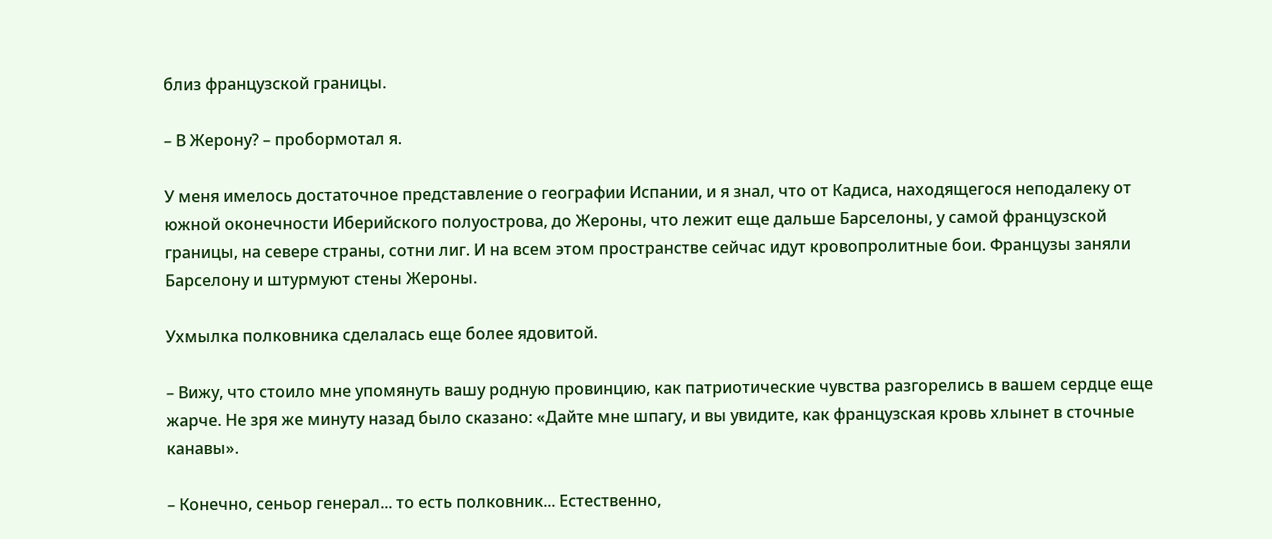близ французской границы.

– В Жерону? – пробормотал я.

У меня имелось достаточное представление о географии Испании, и я знал, что от Кадиса, находящегося неподалеку от южной оконечности Иберийского полуострова, до Жероны, что лежит еще дальше Барселоны, у самой французской границы, на севере страны, сотни лиг. И на всем этом пространстве сейчас идут кровопролитные бои. Французы заняли Барселону и штурмуют стены Жероны.

Ухмылка полковника сделалась еще более ядовитой.

– Вижу, что стоило мне упомянуть вашу родную провинцию, как патриотические чувства разгорелись в вашем сердце еще жарче. Не зря же минуту назад было сказано: «Дайте мне шпагу, и вы увидите, как французская кровь хлынет в сточные канавы».

– Конечно, сеньор генерал... то есть полковник... Естественно,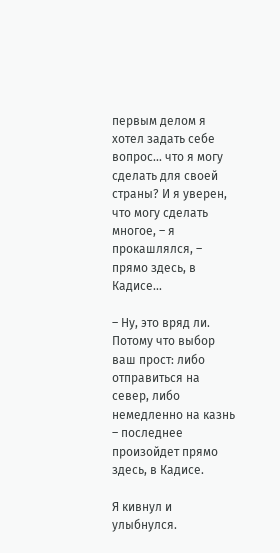первым делом я хотел задать себе вопрос... что я могу сделать для своей страны? И я уверен, что могу сделать многое, – я прокашлялся, – прямо здесь, в Кадисе...

– Ну, это вряд ли. Потому что выбор ваш прост: либо отправиться на север, либо немедленно на казнь – последнее произойдет прямо здесь, в Кадисе.

Я кивнул и улыбнулся.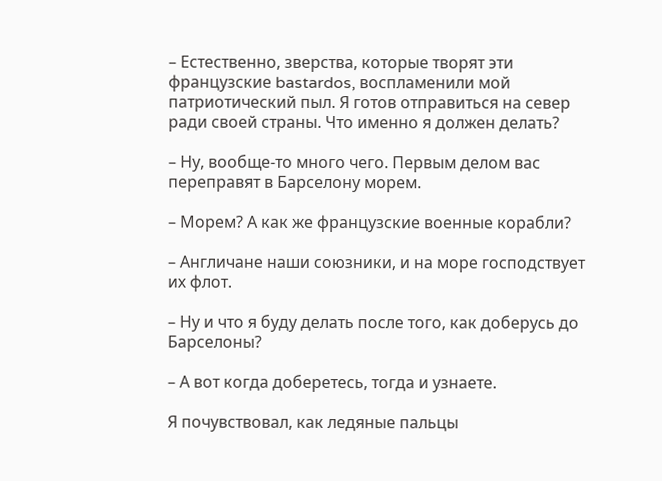– Естественно, зверства, которые творят эти французские bastardos, воспламенили мой патриотический пыл. Я готов отправиться на север ради своей страны. Что именно я должен делать?

– Ну, вообще-то много чего. Первым делом вас переправят в Барселону морем.

– Морем? А как же французские военные корабли?

– Англичане наши союзники, и на море господствует их флот.

– Ну и что я буду делать после того, как доберусь до Барселоны?

– А вот когда доберетесь, тогда и узнаете.

Я почувствовал, как ледяные пальцы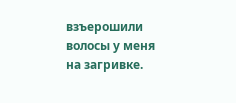взъерошили волосы у меня на загривке.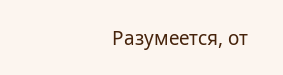Разумеется, от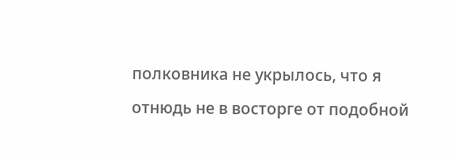полковника не укрылось, что я отнюдь не в восторге от подобной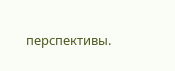перспективы.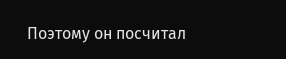Поэтому он посчитал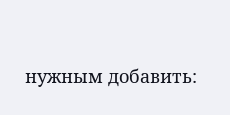нужным добавить: